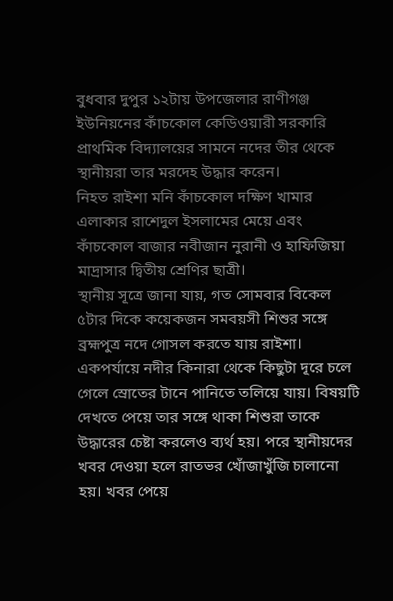বুধবার দুপুর ১২টায় উপজেলার রাণীগঞ্জ ইউনিয়নের কাঁচকোল কেডিওয়ারী সরকারি প্রাথমিক বিদ্যালয়ের সামনে নদের তীর থেকে স্থানীয়রা তার মরদেহ উদ্ধার করেন।
নিহত রাইশা মনি কাঁচকোল দক্ষিণ খামার এলাকার রাশেদুল ইসলামের মেয়ে এবং কাঁচকোল বাজার নবীজান নুরানী ও হাফিজিয়া মাদ্রাসার দ্বিতীয় শ্রেণির ছাত্রী।
স্থানীয় সূত্রে জানা যায়, গত সোমবার বিকেল ৫টার দিকে কয়েকজন সমবয়সী শিশুর সঙ্গে ব্রহ্মপুত্র নদে গোসল করতে যায় রাইশা। একপর্যায়ে নদীর কিনারা থেকে কিছুটা দূরে চলে গেলে স্রোতের টানে পানিতে তলিয়ে যায়। বিষয়টি দেখতে পেয়ে তার সঙ্গে থাকা শিশুরা তাকে উদ্ধারের চেষ্টা করলেও ব্যর্থ হয়। পরে স্থানীয়দের খবর দেওয়া হলে রাতভর খোঁজাখুঁজি চালানো হয়। খবর পেয়ে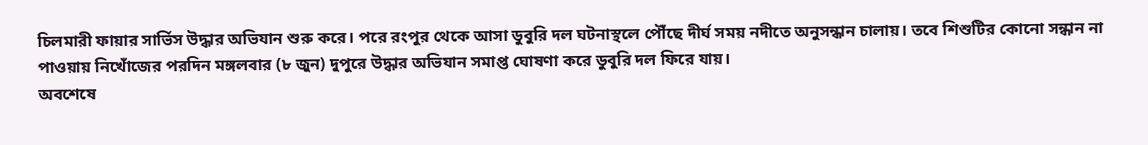চিলমারী ফায়ার সার্ভিস উদ্ধার অভিযান শুরু করে। পরে রংপুর থেকে আসা ডুবুরি দল ঘটনাস্থলে পৌঁছে দীর্ঘ সময় নদীতে অনুসন্ধান চালায়। তবে শিশুটির কোনো সন্ধান না পাওয়ায় নিখোঁজের পরদিন মঙ্গলবার (৮ জুন) দুপুরে উদ্ধার অভিযান সমাপ্ত ঘোষণা করে ডুবুরি দল ফিরে যায়।
অবশেষে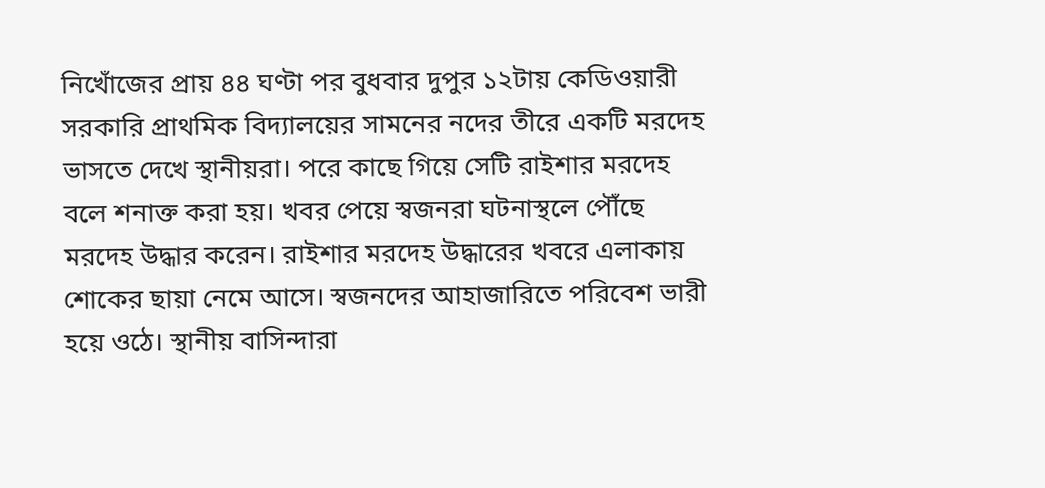নিখোঁজের প্রায় ৪৪ ঘণ্টা পর বুধবার দুপুর ১২টায় কেডিওয়ারী সরকারি প্রাথমিক বিদ্যালয়ের সামনের নদের তীরে একটি মরদেহ ভাসতে দেখে স্থানীয়রা। পরে কাছে গিয়ে সেটি রাইশার মরদেহ বলে শনাক্ত করা হয়। খবর পেয়ে স্বজনরা ঘটনাস্থলে পৌঁছে মরদেহ উদ্ধার করেন। রাইশার মরদেহ উদ্ধারের খবরে এলাকায় শোকের ছায়া নেমে আসে। স্বজনদের আহাজারিতে পরিবেশ ভারী হয়ে ওঠে। স্থানীয় বাসিন্দারা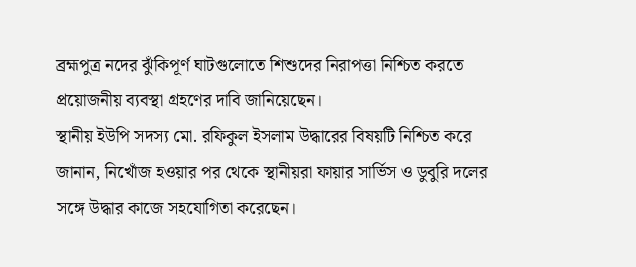ব্রহ্মপুত্র নদের ঝুঁকিপূর্ণ ঘাটগুলোতে শিশুদের নিরাপত্তা নিশ্চিত করতে প্রয়োজনীয় ব্যবস্থা গ্রহণের দাবি জানিয়েছেন।
স্থানীয় ইউপি সদস্য মো. রফিকুল ইসলাম উদ্ধারের বিষয়টি নিশ্চিত করে জানান, নিখোঁজ হওয়ার পর থেকে স্থানীয়রা ফায়ার সার্ভিস ও ডুবুরি দলের সঙ্গে উদ্ধার কাজে সহযোগিতা করেছেন।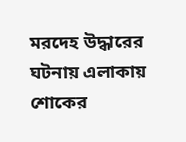মরদেহ উদ্ধারের ঘটনায় এলাকায় শোকের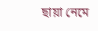ছায়া নেমে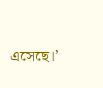এসেছে।’